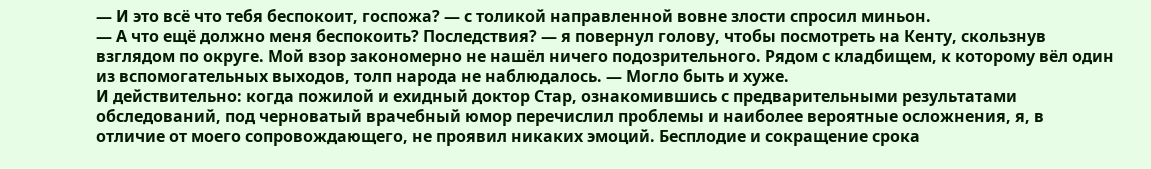— И это всё что тебя беспокоит, госпожа? — с толикой направленной вовне злости спросил миньон.
— А что ещё должно меня беспокоить? Последствия? — я повернул голову, чтобы посмотреть на Кенту, скользнув взглядом по округе. Мой взор закономерно не нашёл ничего подозрительного. Рядом с кладбищем, к которому вёл один из вспомогательных выходов, толп народа не наблюдалось. — Могло быть и хуже.
И действительно: когда пожилой и ехидный доктор Стар, ознакомившись с предварительными результатами обследований, под черноватый врачебный юмор перечислил проблемы и наиболее вероятные осложнения, я, в отличие от моего сопровождающего, не проявил никаких эмоций. Бесплодие и сокращение срока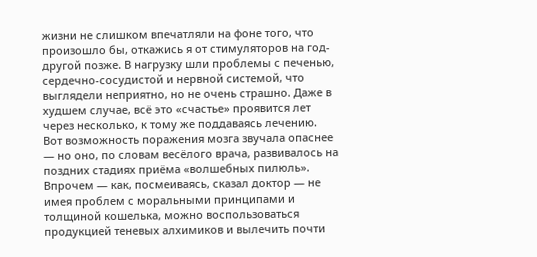жизни не слишком впечатляли на фоне того, что произошло бы, откажись я от стимуляторов на год-другой позже. В нагрузку шли проблемы с печенью, сердечно-сосудистой и нервной системой, что выглядели неприятно, но не очень страшно. Даже в худшем случае, всё это «счастье» проявится лет через несколько, к тому же поддаваясь лечению.
Вот возможность поражения мозга звучала опаснее — но оно, по словам весёлого врача, развивалось на поздних стадиях приёма «волшебных пилюль».
Впрочем — как, посмеиваясь, сказал доктор — не имея проблем с моральными принципами и толщиной кошелька, можно воспользоваться продукцией теневых алхимиков и вылечить почти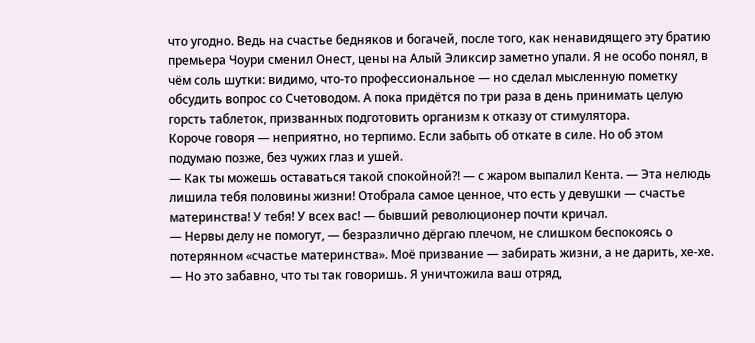что угодно. Ведь на счастье бедняков и богачей, после того, как ненавидящего эту братию премьера Чоури сменил Онест, цены на Алый Эликсир заметно упали. Я не особо понял, в чём соль шутки: видимо, что-то профессиональное — но сделал мысленную пометку обсудить вопрос со Счетоводом. А пока придётся по три раза в день принимать целую горсть таблеток, призванных подготовить организм к отказу от стимулятора.
Короче говоря — неприятно, но терпимо. Если забыть об откате в силе. Но об этом подумаю позже, без чужих глаз и ушей.
— Как ты можешь оставаться такой спокойной?! — с жаром выпалил Кента. — Эта нелюдь лишила тебя половины жизни! Отобрала самое ценное, что есть у девушки — счастье материнства! У тебя! У всех вас! — бывший революционер почти кричал.
— Нервы делу не помогут, — безразлично дёргаю плечом, не слишком беспокоясь о потерянном «счастье материнства». Моё призвание — забирать жизни, а не дарить, хе-хе. — Но это забавно, что ты так говоришь. Я уничтожила ваш отряд,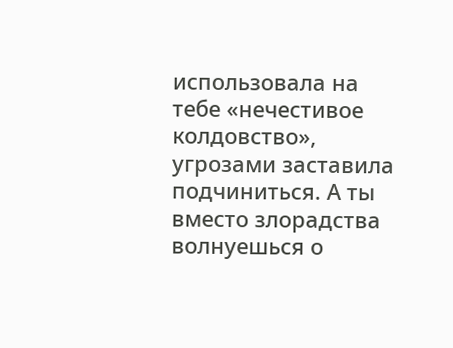использовала на тебе «нечестивое колдовство», угрозами заставила подчиниться. А ты вместо злорадства волнуешься о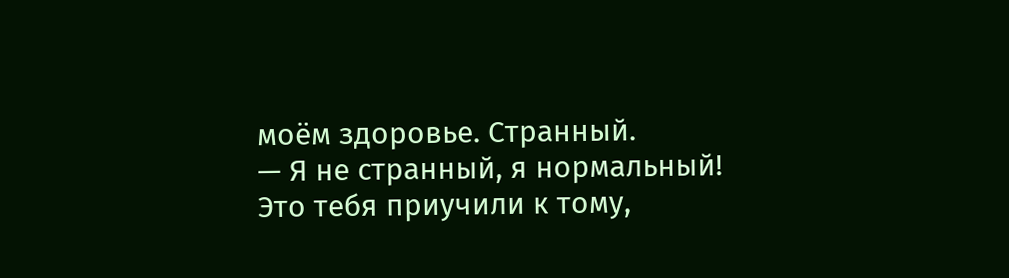моём здоровье. Странный.
— Я не странный, я нормальный! Это тебя приучили к тому,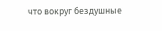что вокруг бездушные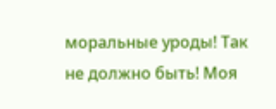моральные уроды! Так не должно быть! Моя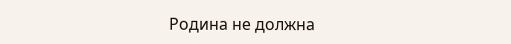Родина не должна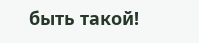быть такой!